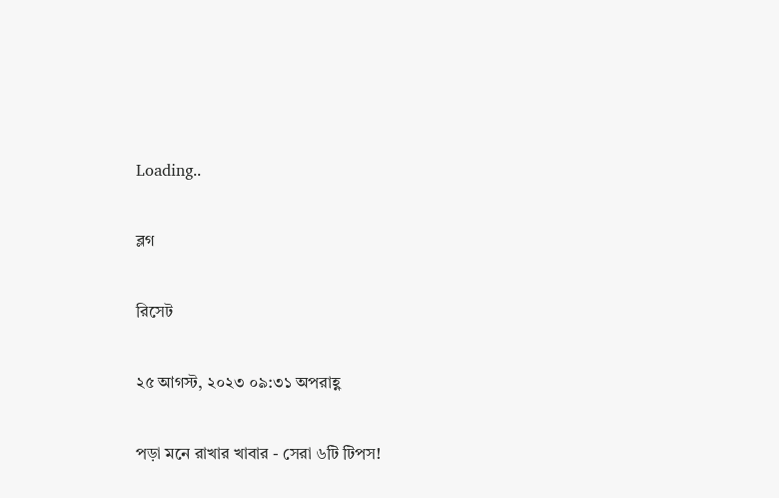Loading..

ব্লগ

রিসেট

২৫ আগস্ট, ২০২৩ ০৯:৩১ অপরাহ্ণ

পড়া মনে রাখার খাবার - সেরা ৬টি টিপস!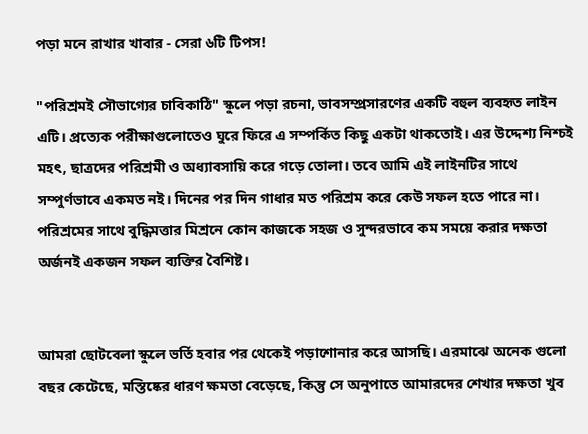পড়া মনে রাখার খাবার - সেরা ৬টি টিপস!

"পরিশ্রমই সৌভাগ্যের চাবিকাঠি" স্কুলে পড়া রচনা, ভাবসম্প্রসারণের একটি বহুল ব্যবহৃত লাইন এটি। প্রত্যেক পরীক্ষাগুলোতেও ঘুরে ফিরে এ সম্পর্কিত কিছু একটা থাকতোই। এর উদ্দেশ্য নিশ্চই মহৎ, ছাত্রদের পরিশ্রমী ও অধ্যাবসায়ি করে গড়ে তোলা। তবে আমি এই লাইনটির সাথে সম্পুর্ণভাবে একমত নই। দিনের পর দিন গাধার মত পরিশ্রম করে কেউ সফল হতে পারে না। পরিশ্রমের সাথে বুদ্ধিমত্তার মিশ্রনে কোন কাজকে সহজ ও সুন্দরভাবে কম সময়ে করার দক্ষতা অর্জনই একজন সফল ব্যক্তির বৈশিষ্ট।


আমরা ছোটবেলা স্কুলে ভর্তি হবার পর থেকেই পড়াশোনার করে আসছি। এরমাঝে অনেক গুলো বছর কেটেছে, মস্তিষ্কের ধারণ ক্ষমতা বেড়েছে, কিন্তু সে অনুপাতে আমারদের শেখার দক্ষতা খুব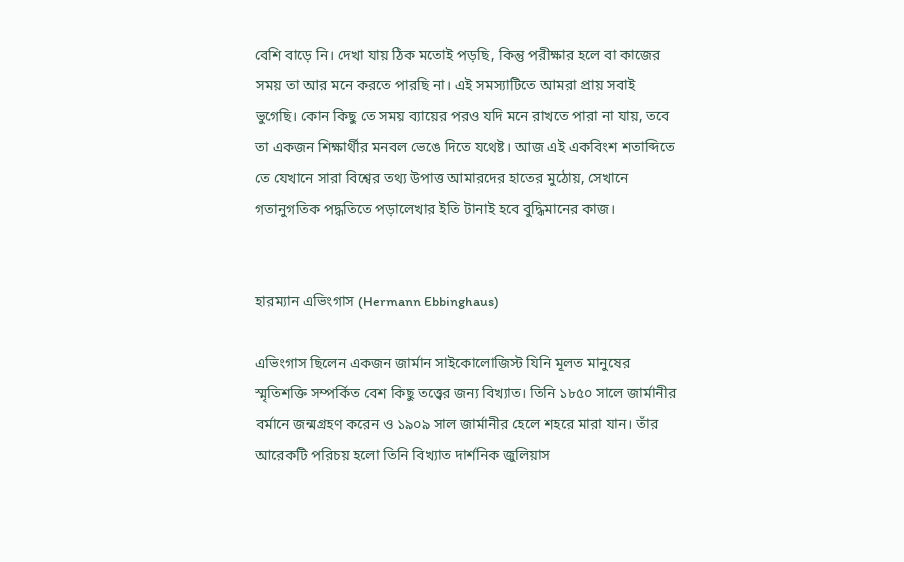বেশি বাড়ে নি। দেখা যায় ঠিক মতোই পড়ছি, কিন্তু পরীক্ষার হলে বা কাজের সময় তা আর মনে করতে পারছি না। এই সমস্যাটিতে আমরা প্রায় সবাই ভুগেছি। কোন কিছু তে সময় ব্যায়ের পরও যদি মনে রাখতে পারা না যায়, তবে তা একজন শিক্ষার্থীর মনবল ভেঙে দিতে যথেষ্ট। আজ এই একবিংশ শতাব্দিতে তে যেখানে সারা বিশ্বের তথ্য উপাত্ত আমারদের হাতের মুঠোয়, সেখানে গতানুগতিক পদ্ধতিতে পড়ালেখার ইতি টানাই হবে বুদ্ধিমানের কাজ।


হারম্যান এভিংগাস (Hermann Ebbinghaus)

এভিংগাস ছিলেন একজন জার্মান সাইকোলোজিস্ট যিনি মূলত মানুষের স্মৃতিশক্তি সম্পর্কিত বেশ কিছু তত্ত্বের জন্য বিখ্যাত। তিনি ১৮৫০ সালে জার্মানীর বর্মানে জন্মগ্রহণ করেন ও ১৯০৯ সাল জার্মানীর হেলে শহরে মারা যান। তাঁর আরেকটি পরিচয় হলো তিনি বিখ্যাত দার্শনিক জুলিয়াস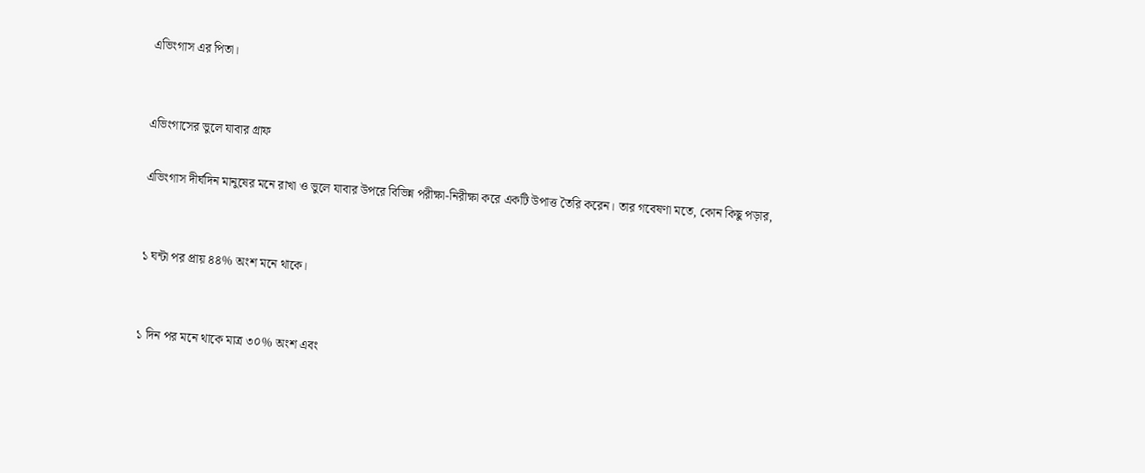এভিংগাস এর পিতা।


এভিংগাসের ভুলে যাবার গ্রাফ

এভিংগাস দীর্ঘদিন মানুষের মনে রাখা ও ভুলে যাবার উপরে বিভিন্ন পরীক্ষা-নিরীক্ষা করে একটি উপাত্ত তৈরি করেন। তার গবেষণা মতে, কোন কিছু পড়ার,


১ ঘন্টা পর প্রায় ৪৪% অংশ মনে থাকে।


১ দিন পর মনে থাকে মাত্র ৩০% অংশ এবং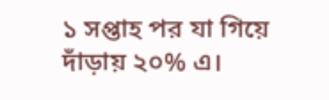১ সপ্তাহ পর যা গিয়ে দাঁড়ায় ২০% এ।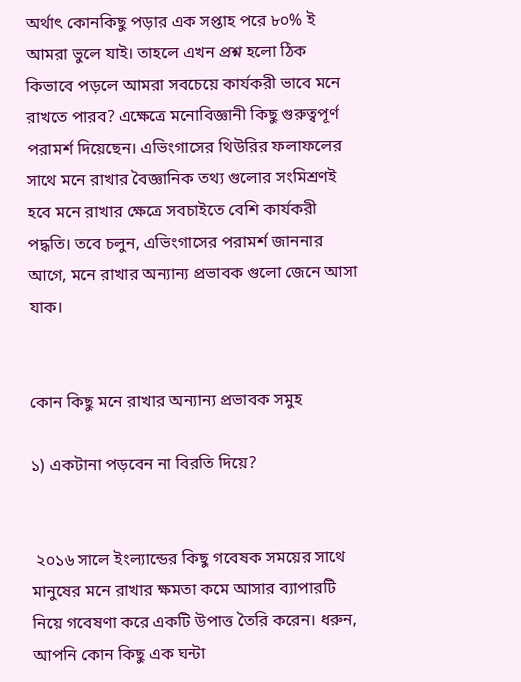অর্থাৎ কোনকিছু পড়ার এক সপ্তাহ পরে ৮০% ই আমরা ভুলে যাই। তাহলে এখন প্রশ্ন হলো ঠিক কিভাবে পড়লে আমরা সবচেয়ে কার্যকরী ভাবে মনে রাখতে পারব? এক্ষেত্রে মনোবিজ্ঞানী কিছু গুরুত্বপূর্ণ পরামর্শ দিয়েছেন। এভিংগাসের থিউরির ফলাফলের সাথে মনে রাখার বৈজ্ঞানিক তথ্য গুলোর সংমিশ্রণই হবে মনে রাখার ক্ষেত্রে সবচাইতে বেশি কার্যকরী পদ্ধতি। তবে চলুন, এভিংগাসের পরামর্শ জাননার আগে, মনে রাখার অন্যান্য প্রভাবক গুলো জেনে আসা যাক।


কোন কিছু মনে রাখার অন্যান্য প্রভাবক সমুহ

১) একটানা পড়বেন না বিরতি দিয়ে?


 ২০১৬ সালে ইংল্যান্ডের কিছু গবেষক সময়ের সাথে মানুষের মনে রাখার ক্ষমতা কমে আসার ব্যাপারটি নিয়ে গবেষণা করে একটি উপাত্ত তৈরি করেন। ধরুন, আপনি কোন কিছু এক ঘন্টা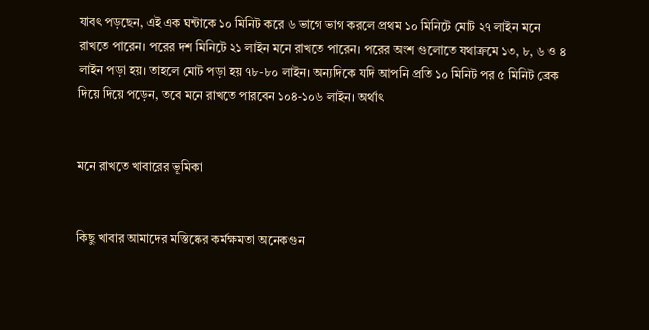যাবৎ পড়ছেন, এই এক ঘন্টাকে ১০ মিনিট করে ৬ ভাগে ভাগ করলে প্রথম ১০ মিনিটে মোট ২৭ লাইন মনে রাখতে পারেন। পরের দশ মিনিটে ২১ লাইন মনে রাখতে পারেন। পরের অংশ গুলোতে যথাক্রমে ১৩, ৮, ৬ ও ৪ লাইন পড়া হয়। তাহলে মোট পড়া হয় ৭৮-৮০ লাইন। অন্যদিকে যদি আপনি প্রতি ১০ মিনিট পর ৫ মিনিট ব্রেক দিয়ে দিয়ে পড়েন, তবে মনে রাখতে পারবেন ১০৪-১০৬ লাইন। অর্থাৎ


মনে রাখতে খাবারের ভূমিকা


কিছু খাবার আমাদের মস্তিষ্কের কর্মক্ষমতা অনেকগুন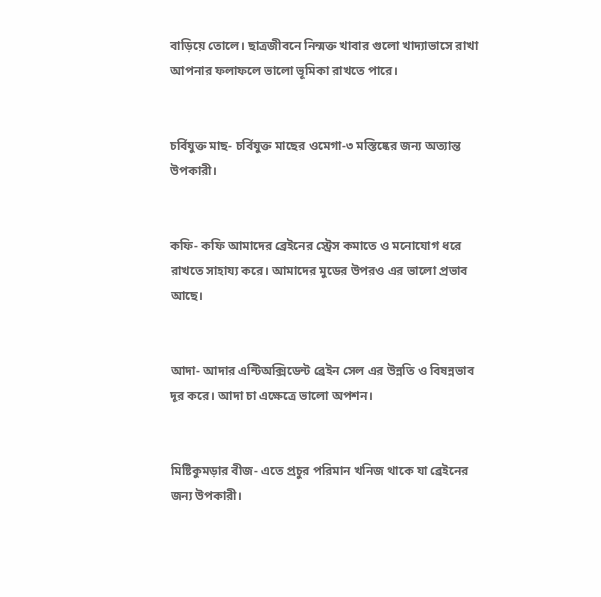বাড়িয়ে তোলে। ছাত্রজীবনে নিন্মক্ত খাবার গুলো খাদ্যাভাসে রাখা আপনার ফলাফলে ভালো ভূমিকা রাখতে পারে।


চর্বিযুক্ত মাছ- চর্বিযুক্ত মাছের ওমেগা-৩ মস্তিষ্কের জন্য অত্যান্ত উপকারী।


কফি- কফি আমাদের ব্রেইনের স্ট্রেস কমাতে ও মনোযোগ ধরে রাখতে সাহায্য করে। আমাদের মুডের উপরও এর ভালো প্রভাব আছে।


আদা- আদার এন্টিঅক্সিডেন্ট ব্রেইন সেল এর উন্নতি ও বিষন্নভাব দূর করে। আদা চা এক্ষেত্রে ভালো অপশন।


মিষ্টিকুমড়ার বীজ- এতে প্রচুর পরিমান খনিজ থাকে যা ব্রেইনের জন্য উপকারী।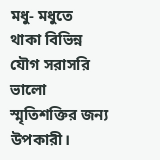মধু- মধুতে থাকা বিভিন্ন যৌগ সরাসরি ভালো স্মৃতিশক্তির জন্য উপকারী।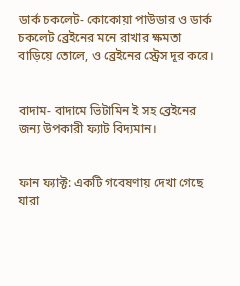ডার্ক চকলেট- কোকোয়া পাউডার ও ডার্ক চকলেট ব্রেইনের মনে রাখার ক্ষমতা বাড়িয়ে তোলে, ও ব্রেইনের স্ট্রেস দূর করে।


বাদাম- বাদামে ভিটামিন ই সহ ব্রেইনের জন্য উপকারী ফ্যাট বিদ্যমান।


ফান ফ্যাক্ট: একটি গবেষণায় দেখা গেছে যারা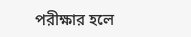পরীক্ষার হলে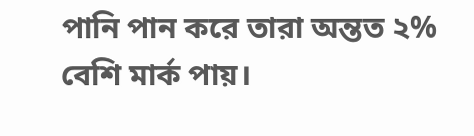পানি পান করে তারা অন্তত ২% বেশি মার্ক পায়।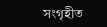সংগৃহীত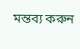মন্তব্য করুন